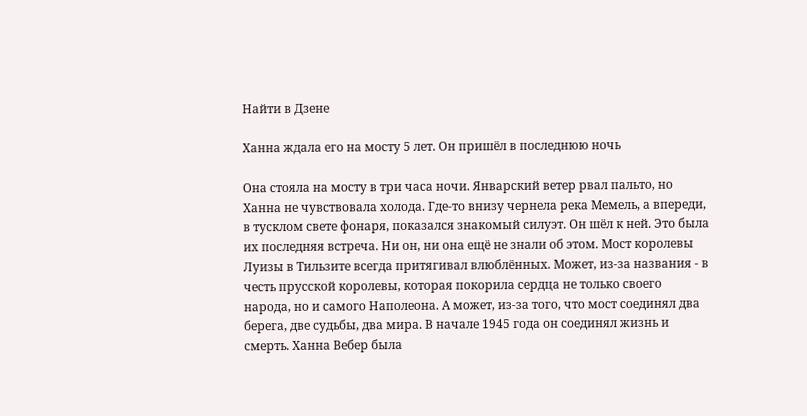Найти в Дзене

Ханна ждала его на мосту 5 лет. Он пришёл в последнюю ночь

Она стояла на мосту в три часа ночи. Январский ветер рвал пальто, но Ханна не чувствовала холода. Где-то внизу чернела река Мемель, а впереди, в тусклом свете фонаря, показался знакомый силуэт. Он шёл к ней. Это была их последняя встреча. Ни он, ни она ещё не знали об этом. Мост королевы Луизы в Тильзите всегда притягивал влюблённых. Может, из-за названия - в честь прусской королевы, которая покорила сердца не только своего народа, но и самого Наполеона. А может, из-за того, что мост соединял два берега, две судьбы, два мира. В начале 1945 года он соединял жизнь и смерть. Ханна Вебер была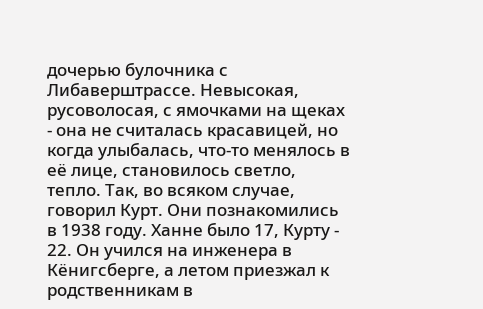дочерью булочника с Либаверштрассе. Невысокая, русоволосая, с ямочками на щеках - она не считалась красавицей, но когда улыбалась, что-то менялось в её лице, становилось светло, тепло. Так, во всяком случае, говорил Курт. Они познакомились в 1938 году. Ханне было 17, Курту - 22. Он учился на инженера в Кёнигсберге, а летом приезжал к родственникам в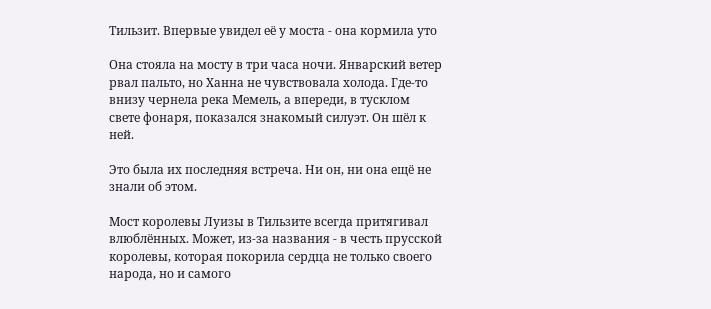Тильзит. Впервые увидел её у моста - она кормила уто

Она стояла на мосту в три часа ночи. Январский ветер рвал пальто, но Ханна не чувствовала холода. Где-то внизу чернела река Мемель, а впереди, в тусклом свете фонаря, показался знакомый силуэт. Он шёл к ней.

Это была их последняя встреча. Ни он, ни она ещё не знали об этом.

Мост королевы Луизы в Тильзите всегда притягивал влюблённых. Может, из-за названия - в честь прусской королевы, которая покорила сердца не только своего народа, но и самого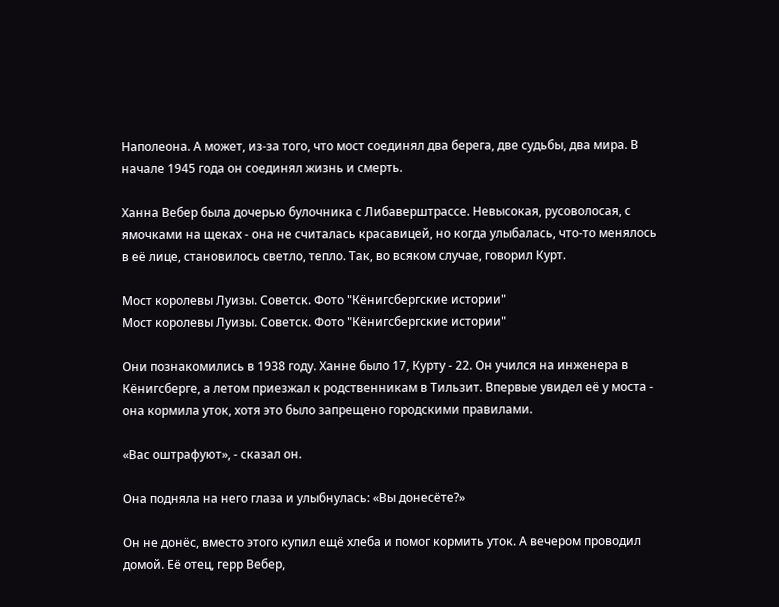Наполеона. А может, из-за того, что мост соединял два берега, две судьбы, два мира. В начале 1945 года он соединял жизнь и смерть.

Ханна Вебер была дочерью булочника с Либаверштрассе. Невысокая, русоволосая, с ямочками на щеках - она не считалась красавицей, но когда улыбалась, что-то менялось в её лице, становилось светло, тепло. Так, во всяком случае, говорил Курт.

Мост королевы Луизы. Советск. Фото "Кёнигсбергские истории"
Мост королевы Луизы. Советск. Фото "Кёнигсбергские истории"

Они познакомились в 1938 году. Ханне было 17, Курту - 22. Он учился на инженера в Кёнигсберге, а летом приезжал к родственникам в Тильзит. Впервые увидел её у моста - она кормила уток, хотя это было запрещено городскими правилами.

«Вас оштрафуют», - сказал он.

Она подняла на него глаза и улыбнулась: «Вы донесёте?»

Он не донёс, вместо этого купил ещё хлеба и помог кормить уток. А вечером проводил домой. Её отец, герр Вебер,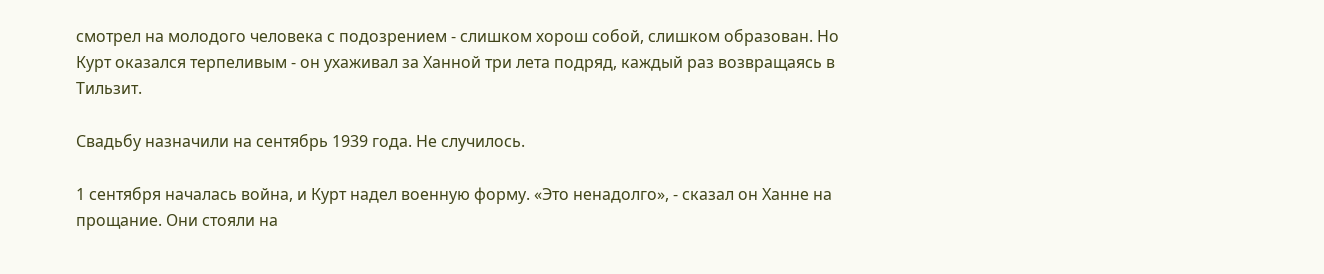смотрел на молодого человека с подозрением - слишком хорош собой, слишком образован. Но Курт оказался терпеливым - он ухаживал за Ханной три лета подряд, каждый раз возвращаясь в Тильзит.

Свадьбу назначили на сентябрь 1939 года. Не случилось.

1 сентября началась война, и Курт надел военную форму. «Это ненадолго», - сказал он Ханне на прощание. Они стояли на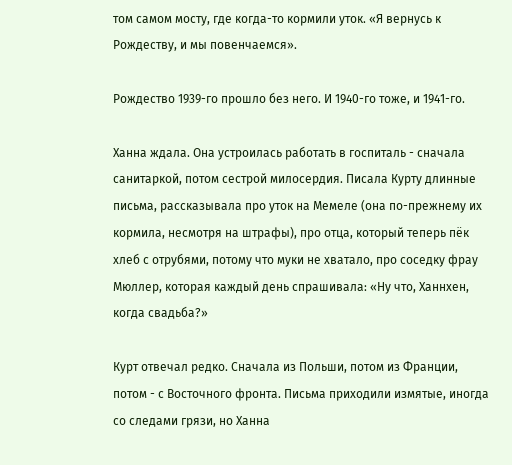том самом мосту, где когда-то кормили уток. «Я вернусь к Рождеству, и мы повенчаемся».

Рождество 1939-го прошло без него. И 1940-го тоже, и 1941-го.

Ханна ждала. Она устроилась работать в госпиталь - сначала санитаркой, потом сестрой милосердия. Писала Курту длинные письма, рассказывала про уток на Мемеле (она по-прежнему их кормила, несмотря на штрафы), про отца, который теперь пёк хлеб с отрубями, потому что муки не хватало, про соседку фрау Мюллер, которая каждый день спрашивала: «Ну что, Ханнхен, когда свадьба?»

Курт отвечал редко. Сначала из Польши, потом из Франции, потом - с Восточного фронта. Письма приходили измятые, иногда со следами грязи, но Ханна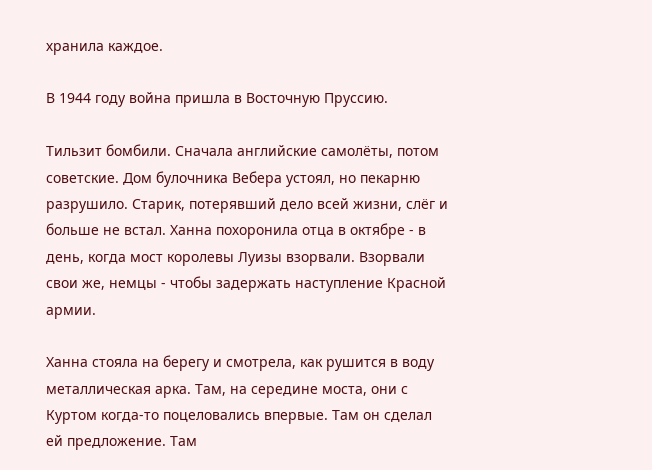хранила каждое.

В 1944 году война пришла в Восточную Пруссию.

Тильзит бомбили. Сначала английские самолёты, потом советские. Дом булочника Вебера устоял, но пекарню разрушило. Старик, потерявший дело всей жизни, слёг и больше не встал. Ханна похоронила отца в октябре - в день, когда мост королевы Луизы взорвали. Взорвали свои же, немцы - чтобы задержать наступление Красной армии.

Ханна стояла на берегу и смотрела, как рушится в воду металлическая арка. Там, на середине моста, они с Куртом когда-то поцеловались впервые. Там он сделал ей предложение. Там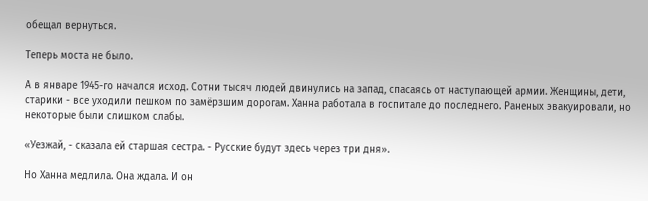обещал вернуться.

Теперь моста не было.

А в январе 1945-го начался исход. Сотни тысяч людей двинулись на запад, спасаясь от наступающей армии. Женщины, дети, старики - все уходили пешком по замёрзшим дорогам. Ханна работала в госпитале до последнего. Раненых эвакуировали, но некоторые были слишком слабы.

«Уезжай, - сказала ей старшая сестра. - Русские будут здесь через три дня».

Но Ханна медлила. Она ждала. И он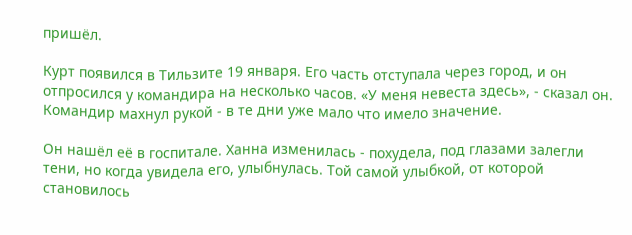пришёл.

Курт появился в Тильзите 19 января. Его часть отступала через город, и он отпросился у командира на несколько часов. «У меня невеста здесь», - сказал он. Командир махнул рукой - в те дни уже мало что имело значение.

Он нашёл её в госпитале. Ханна изменилась - похудела, под глазами залегли тени, но когда увидела его, улыбнулась. Той самой улыбкой, от которой становилось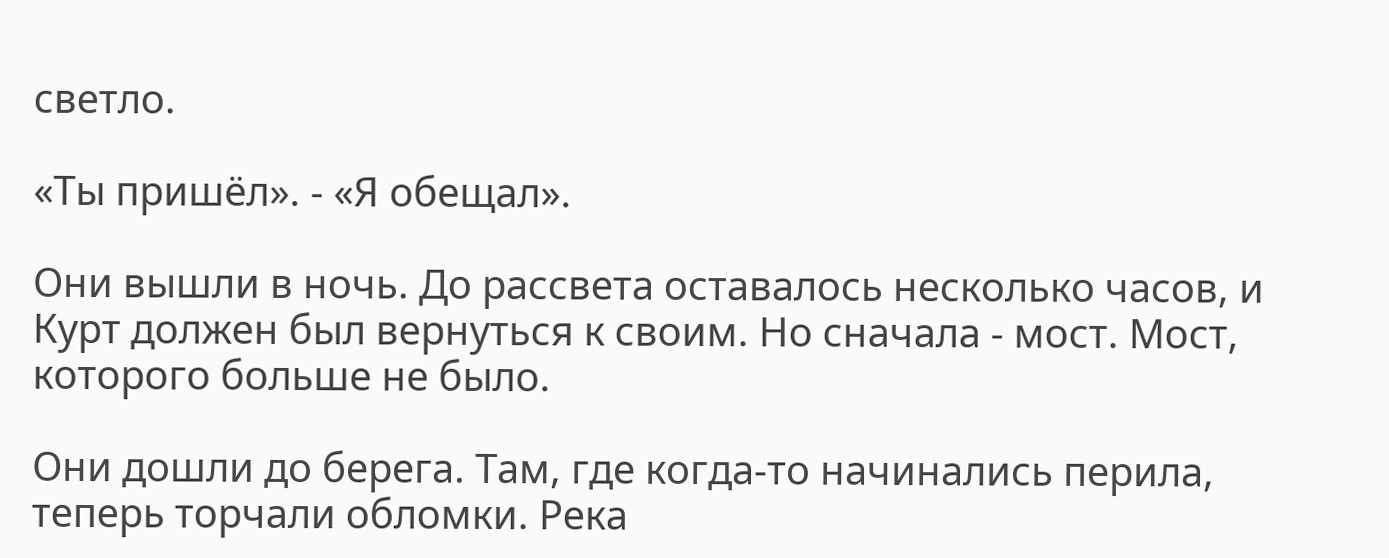светло.

«Ты пришёл». - «Я обещал».

Они вышли в ночь. До рассвета оставалось несколько часов, и Курт должен был вернуться к своим. Но сначала - мост. Мост, которого больше не было.

Они дошли до берега. Там, где когда-то начинались перила, теперь торчали обломки. Река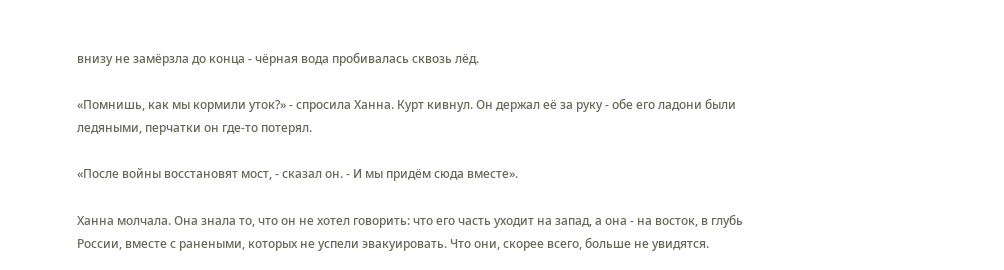внизу не замёрзла до конца - чёрная вода пробивалась сквозь лёд.

«Помнишь, как мы кормили уток?» - спросила Ханна. Курт кивнул. Он держал её за руку - обе его ладони были ледяными, перчатки он где-то потерял.

«После войны восстановят мост, - сказал он. - И мы придём сюда вместе».

Ханна молчала. Она знала то, что он не хотел говорить: что его часть уходит на запад, а она - на восток, в глубь России, вместе с ранеными, которых не успели эвакуировать. Что они, скорее всего, больше не увидятся.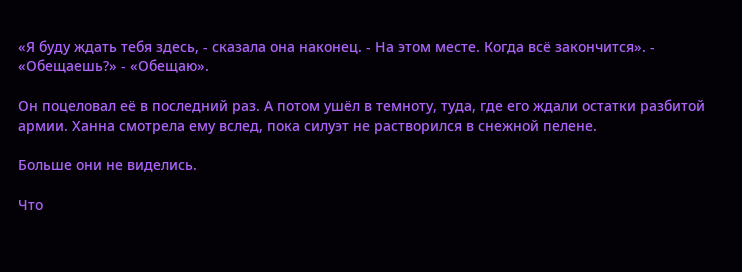«Я буду ждать тебя здесь, - сказала она наконец. - На этом месте. Когда всё закончится». - «Обещаешь?» - «Обещаю».

Он поцеловал её в последний раз. А потом ушёл в темноту, туда, где его ждали остатки разбитой армии. Ханна смотрела ему вслед, пока силуэт не растворился в снежной пелене.

Больше они не виделись.

Что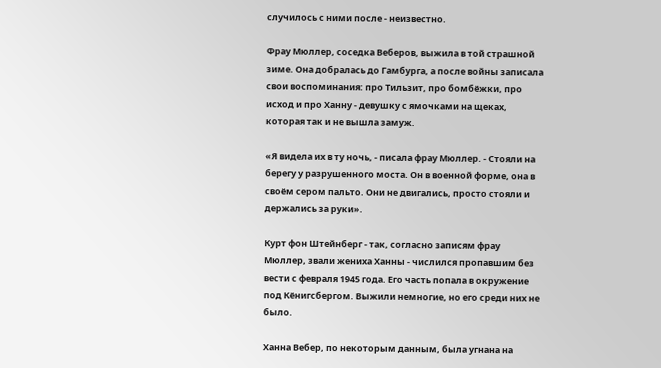случилось с ними после - неизвестно.

Фрау Мюллер, соседка Веберов, выжила в той страшной зиме. Она добралась до Гамбурга, а после войны записала свои воспоминания: про Тильзит, про бомбёжки, про исход и про Ханну - девушку с ямочками на щеках, которая так и не вышла замуж.

«Я видела их в ту ночь, - писала фрау Мюллер. - Стояли на берегу у разрушенного моста. Он в военной форме, она в своём сером пальто. Они не двигались, просто стояли и держались за руки».

Курт фон Штейнберг - так, согласно записям фрау Мюллер, звали жениха Ханны - числился пропавшим без вести с февраля 1945 года. Его часть попала в окружение под Кёнигсбергом. Выжили немногие, но его среди них не было.

Ханна Вебер, по некоторым данным, была угнана на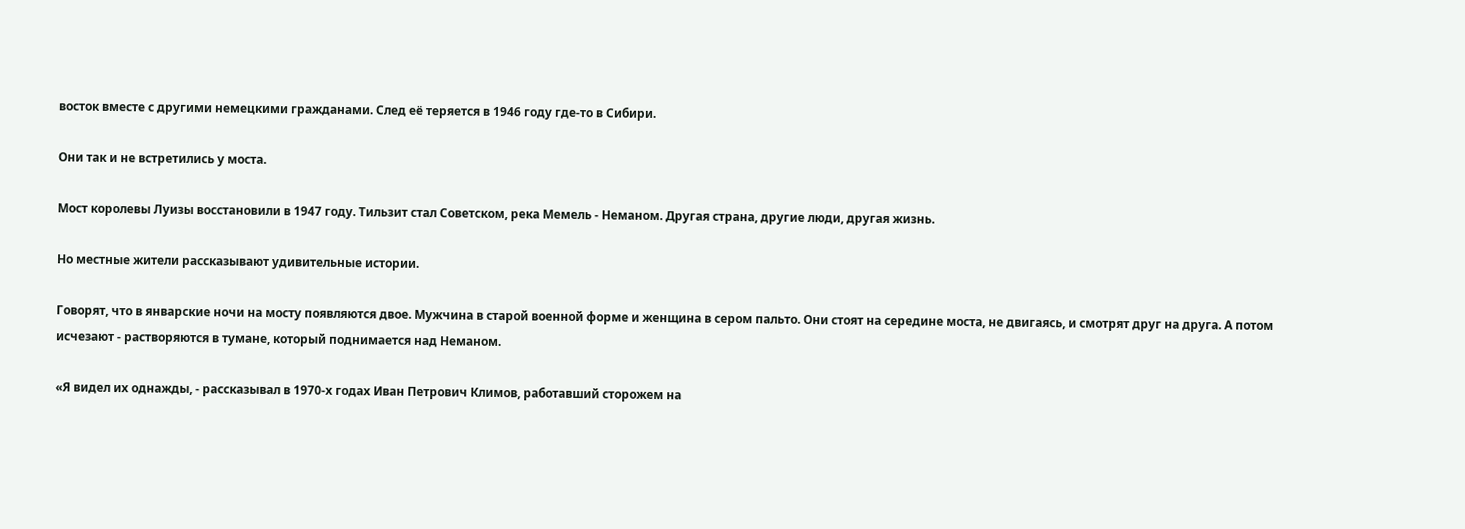восток вместе с другими немецкими гражданами. След её теряется в 1946 году где-то в Сибири.

Они так и не встретились у моста.

Мост королевы Луизы восстановили в 1947 году. Тильзит стал Советском, река Мемель - Неманом. Другая страна, другие люди, другая жизнь.

Но местные жители рассказывают удивительные истории.

Говорят, что в январские ночи на мосту появляются двое. Мужчина в старой военной форме и женщина в сером пальто. Они стоят на середине моста, не двигаясь, и смотрят друг на друга. А потом исчезают - растворяются в тумане, который поднимается над Неманом.

«Я видел их однажды, - рассказывал в 1970-х годах Иван Петрович Климов, работавший сторожем на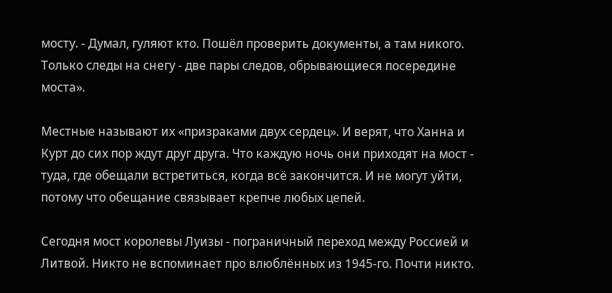мосту. - Думал, гуляют кто. Пошёл проверить документы, а там никого. Только следы на снегу - две пары следов, обрывающиеся посередине моста».

Местные называют их «призраками двух сердец». И верят, что Ханна и Курт до сих пор ждут друг друга. Что каждую ночь они приходят на мост - туда, где обещали встретиться, когда всё закончится. И не могут уйти, потому что обещание связывает крепче любых цепей.

Сегодня мост королевы Луизы - пограничный переход между Россией и Литвой. Никто не вспоминает про влюблённых из 1945-го. Почти никто.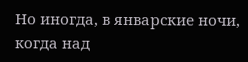Но иногда, в январские ночи, когда над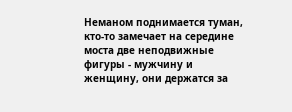Неманом поднимается туман, кто-то замечает на середине моста две неподвижные фигуры - мужчину и женщину, они держатся за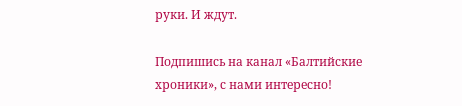руки. И ждут.

Подпишись на канал «Балтийские хроники», с нами интересно!